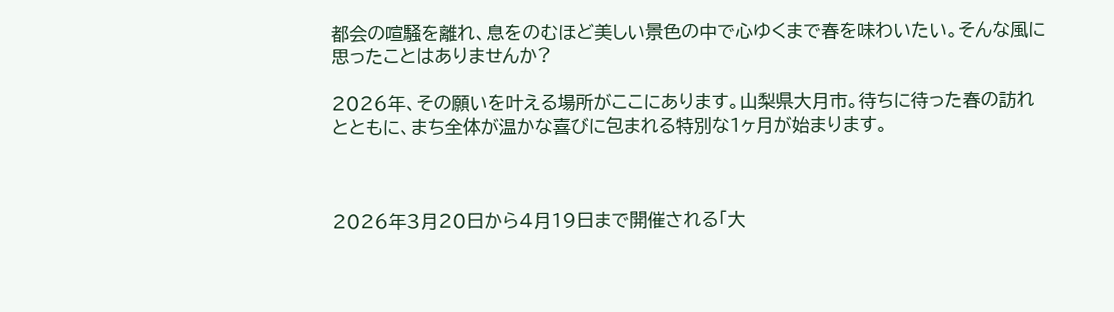都会の喧騒を離れ、息をのむほど美しい景色の中で心ゆくまで春を味わいたい。そんな風に思ったことはありませんか?

2026年、その願いを叶える場所がここにあります。山梨県大月市。待ちに待った春の訪れとともに、まち全体が温かな喜びに包まれる特別な1ヶ月が始まります。



2026年3月20日から4月19日まで開催される「大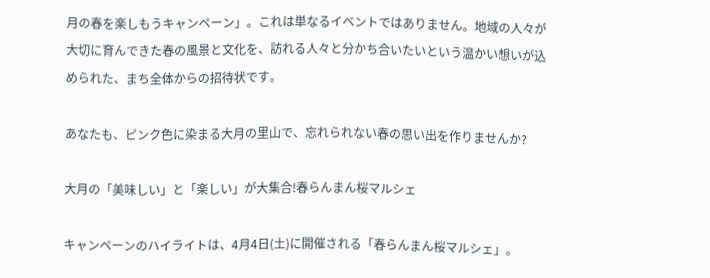月の春を楽しもうキャンペーン」。これは単なるイベントではありません。地域の人々が大切に育んできた春の風景と文化を、訪れる人々と分かち合いたいという温かい想いが込められた、まち全体からの招待状です。

あなたも、ピンク色に染まる大月の里山で、忘れられない春の思い出を作りませんか?

大月の「美味しい」と「楽しい」が大集合!春らんまん桜マルシェ

キャンペーンのハイライトは、4月4日(土)に開催される「春らんまん桜マルシェ」。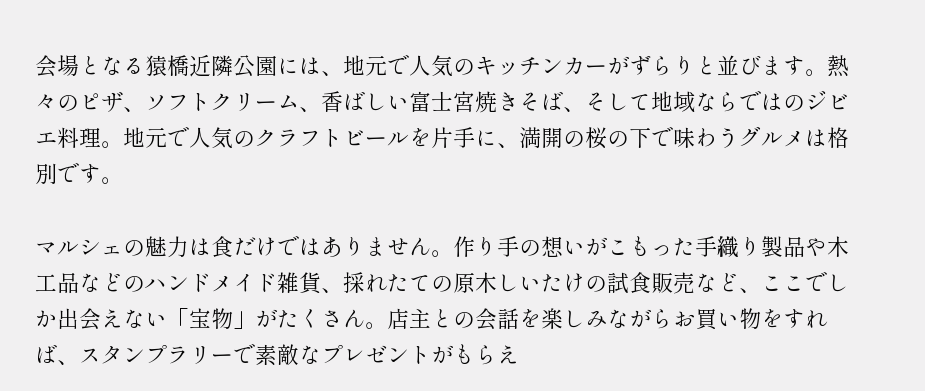会場となる猿橋近隣公園には、地元で人気のキッチンカーがずらりと並びます。熱々のピザ、ソフトクリーム、香ばしい富士宮焼きそば、そして地域ならではのジビエ料理。地元で人気のクラフトビールを片手に、満開の桜の下で味わうグルメは格別です。

マルシェの魅力は食だけではありません。作り手の想いがこもった手織り製品や木工品などのハンドメイド雑貨、採れたての原木しいたけの試食販売など、ここでしか出会えない「宝物」がたくさん。店主との会話を楽しみながらお買い物をすれば、スタンプラリーで素敵なプレゼントがもらえ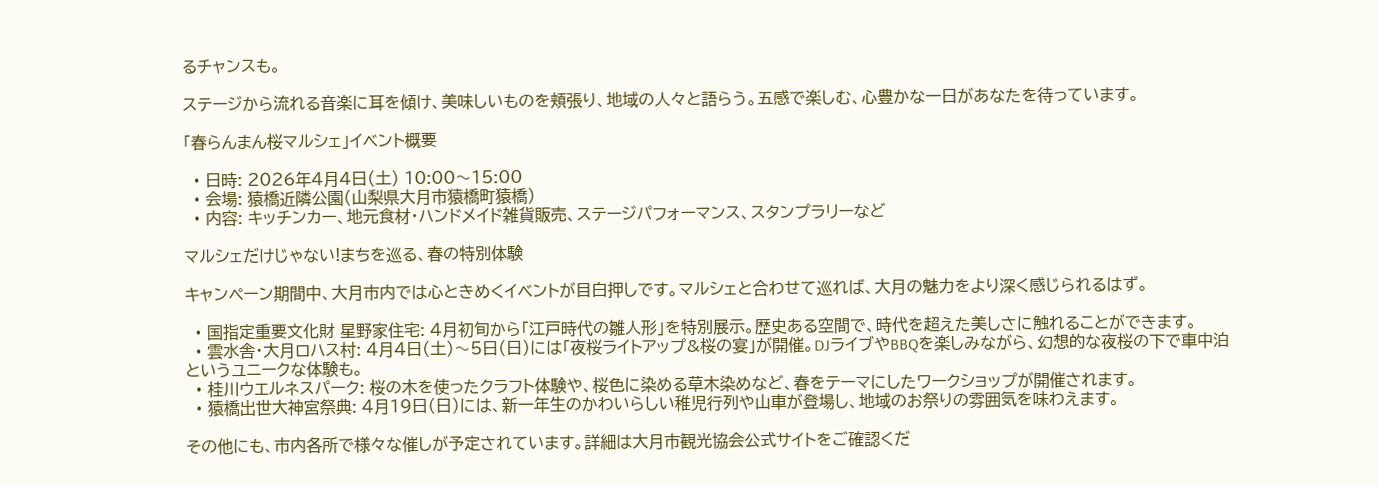るチャンスも。

ステージから流れる音楽に耳を傾け、美味しいものを頬張り、地域の人々と語らう。五感で楽しむ、心豊かな一日があなたを待っています。

「春らんまん桜マルシェ」イベント概要

  • 日時: 2026年4月4日(土) 10:00〜15:00
  • 会場: 猿橋近隣公園(山梨県大月市猿橋町猿橋)
  • 内容: キッチンカー、地元食材・ハンドメイド雑貨販売、ステージパフォーマンス、スタンプラリーなど

マルシェだけじゃない!まちを巡る、春の特別体験

キャンペーン期間中、大月市内では心ときめくイベントが目白押しです。マルシェと合わせて巡れば、大月の魅力をより深く感じられるはず。

  • 国指定重要文化財 星野家住宅: 4月初旬から「江戸時代の雛人形」を特別展示。歴史ある空間で、時代を超えた美しさに触れることができます。
  • 雲水舎・大月ロハス村: 4月4日(土)〜5日(日)には「夜桜ライトアップ&桜の宴」が開催。DJライブやBBQを楽しみながら、幻想的な夜桜の下で車中泊というユニークな体験も。
  • 桂川ウエルネスパーク: 桜の木を使ったクラフト体験や、桜色に染める草木染めなど、春をテーマにしたワークショップが開催されます。
  • 猿橋出世大神宮祭典: 4月19日(日)には、新一年生のかわいらしい稚児行列や山車が登場し、地域のお祭りの雰囲気を味わえます。

その他にも、市内各所で様々な催しが予定されています。詳細は大月市観光協会公式サイトをご確認くだ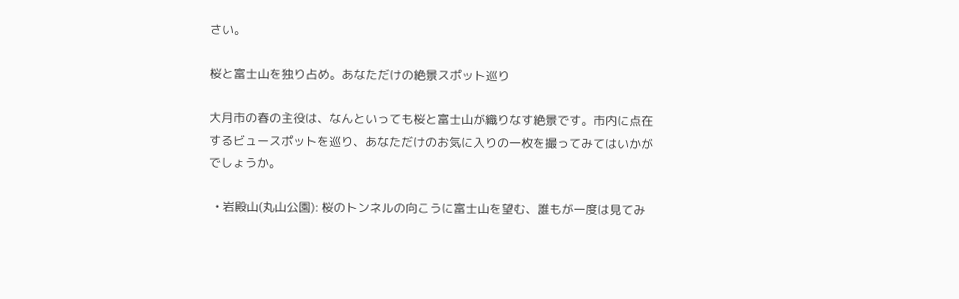さい。

桜と富士山を独り占め。あなただけの絶景スポット巡り

大月市の春の主役は、なんといっても桜と富士山が織りなす絶景です。市内に点在するビュースポットを巡り、あなただけのお気に入りの一枚を撮ってみてはいかがでしょうか。

  • 岩殿山(丸山公園): 桜のトンネルの向こうに富士山を望む、誰もが一度は見てみ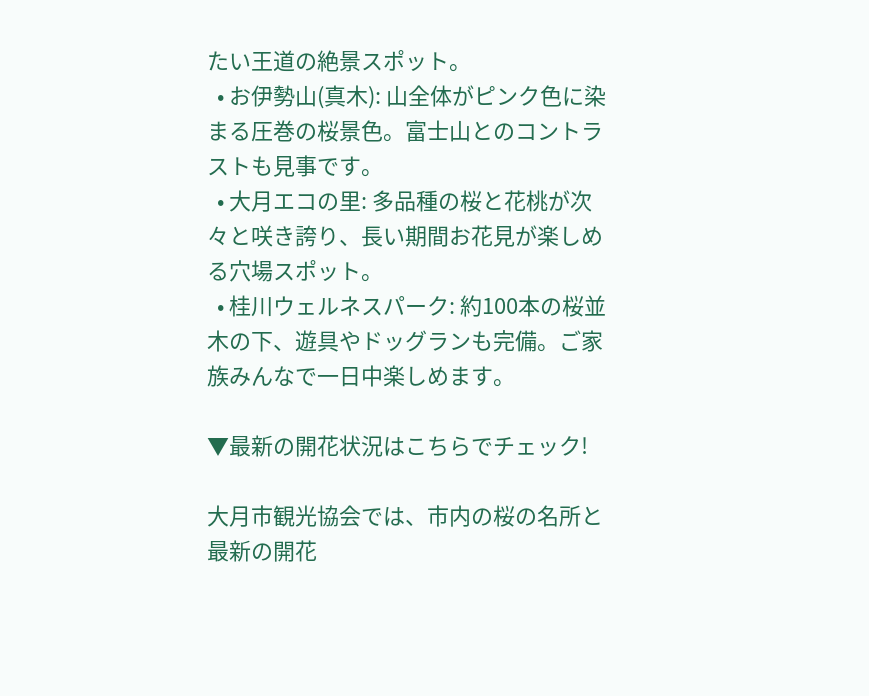たい王道の絶景スポット。
  • お伊勢山(真木): 山全体がピンク色に染まる圧巻の桜景色。富士山とのコントラストも見事です。
  • 大月エコの里: 多品種の桜と花桃が次々と咲き誇り、長い期間お花見が楽しめる穴場スポット。
  • 桂川ウェルネスパーク: 約100本の桜並木の下、遊具やドッグランも完備。ご家族みんなで一日中楽しめます。

▼最新の開花状況はこちらでチェック!

大月市観光協会では、市内の桜の名所と最新の開花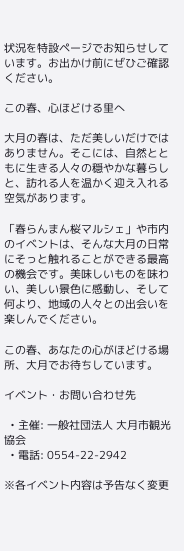状況を特設ページでお知らせしています。お出かけ前にぜひご確認ください。

この春、心ほどける里へ

大月の春は、ただ美しいだけではありません。そこには、自然とともに生きる人々の穏やかな暮らしと、訪れる人を温かく迎え入れる空気があります。

「春らんまん桜マルシェ」や市内のイベントは、そんな大月の日常にそっと触れることができる最高の機会です。美味しいものを味わい、美しい景色に感動し、そして何より、地域の人々との出会いを楽しんでください。

この春、あなたの心がほどける場所、大月でお待ちしています。

イベント・お問い合わせ先

  • 主催: 一般社団法人 大月市観光協会
  • 電話: 0554-22-2942

※各イベント内容は予告なく変更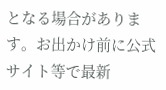となる場合があります。お出かけ前に公式サイト等で最新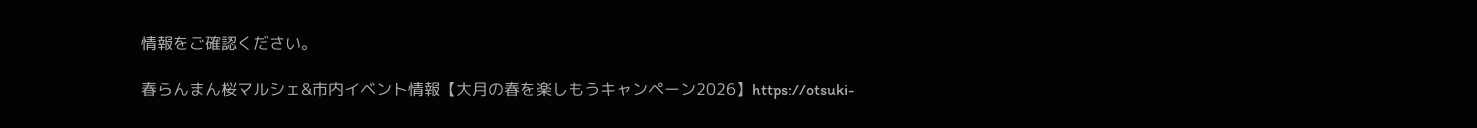情報をご確認ください。

春らんまん桜マルシェ&市内イベント情報【大月の春を楽しもうキャンペーン2026】https://otsuki-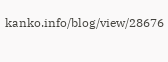kanko.info/blog/view/28676